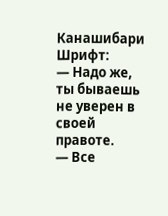Канашибари
Шрифт:
— Надо же, ты бываешь не уверен в своей правоте.
— Все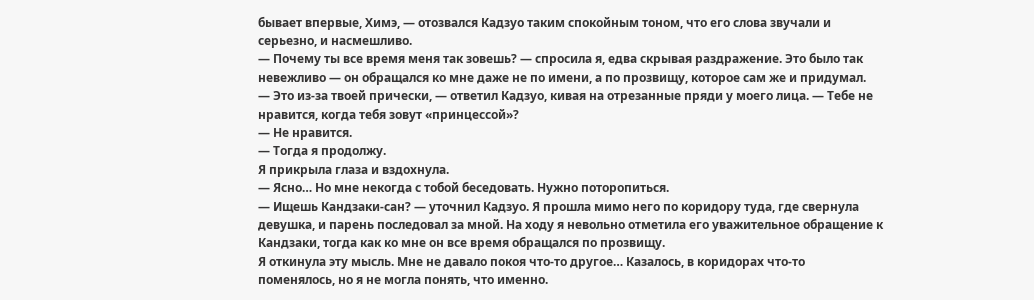бывает впервые, Химэ, — отозвался Кадзуо таким спокойным тоном, что его слова звучали и серьезно, и насмешливо.
— Почему ты все время меня так зовешь? — спросила я, едва скрывая раздражение. Это было так невежливо — он обращался ко мне даже не по имени, а по прозвищу, которое сам же и придумал.
— Это из-за твоей прически, — ответил Кадзуо, кивая на отрезанные пряди у моего лица. — Тебе не нравится, когда тебя зовут «принцессой»?
— Не нравится.
— Тогда я продолжу.
Я прикрыла глаза и вздохнула.
— Ясно… Но мне некогда с тобой беседовать. Нужно поторопиться.
— Ищешь Кандзаки-сан? — уточнил Кадзуо. Я прошла мимо него по коридору туда, где свернула девушка, и парень последовал за мной. На ходу я невольно отметила его уважительное обращение к Кандзаки, тогда как ко мне он все время обращался по прозвищу.
Я откинула эту мысль. Мне не давало покоя что-то другое… Казалось, в коридорах что-то поменялось, но я не могла понять, что именно.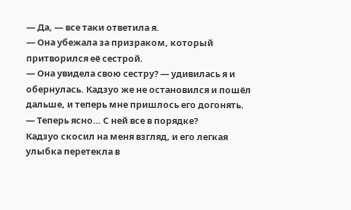— Да, — все таки ответила я.
— Она убежала за призраком, который притворился её сестрой.
— Она увидела свою сестру? — удивилась я и обернулась. Кадзуо же не остановился и пошёл дальше, и теперь мне пришлось его догонять. — Теперь ясно… С ней все в порядке?
Кадзуо скосил на меня взгляд, и его легкая улыбка перетекла в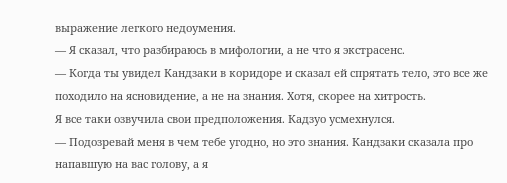выражение легкого недоумения.
— Я сказал, что разбираюсь в мифологии, а не что я экстрасенс.
— Когда ты увидел Кандзаки в коридоре и сказал ей спрятать тело, это все же походило на ясновидение, а не на знания. Хотя, скорее на хитрость.
Я все таки озвучила свои предположения. Кадзуо усмехнулся.
— Подозревай меня в чем тебе угодно, но это знания. Кандзаки сказала про напавшую на вас голову, а я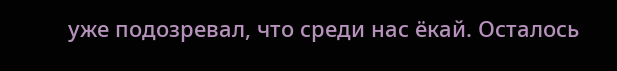уже подозревал, что среди нас ёкай. Осталось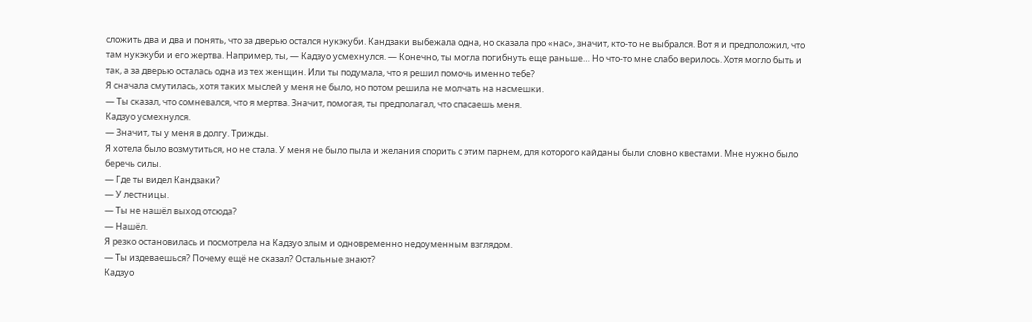сложить два и два и понять, что за дверью остался нукэкуби. Кандзаки выбежала одна, но сказала про «нас», значит, кто-то не выбрался. Вот я и предположил, что там нукэкуби и его жертва. Например, ты, — Кадзуо усмехнулся. — Конечно, ты могла погибнуть еще раньше… Но что-то мне слабо верилось. Хотя могло быть и так, а за дверью осталась одна из тех женщин. Или ты подумала, что я решил помочь именно тебе?
Я сначала смутилась, хотя таких мыслей у меня не было, но потом решила не молчать на насмешки.
— Ты сказал, что сомневался, что я мертва. Значит, помогая, ты предполагал, что спасаешь меня.
Кадзуо усмехнулся.
— Значит, ты у меня в долгу. Трижды.
Я хотела было возмутиться, но не стала. У меня не было пыла и желания спорить с этим парнем, для которого кайданы были словно квестами. Мне нужно было беречь силы.
— Где ты видел Кандзаки?
— У лестницы.
— Ты не нашёл выход отсюда?
— Нашёл.
Я резко остановилась и посмотрела на Кадзуо злым и одновременно недоуменным взглядом.
— Ты издеваешься? Почему ещё не сказал? Остальные знают?
Кадзуо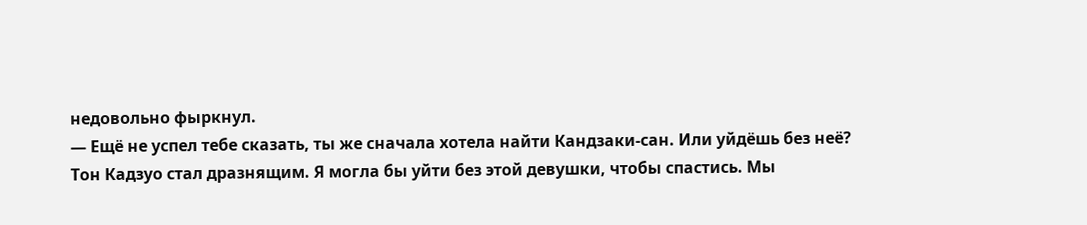недовольно фыркнул.
— Ещё не успел тебе сказать, ты же сначала хотела найти Кандзаки-сан. Или уйдёшь без неё?
Тон Кадзуо стал дразнящим. Я могла бы уйти без этой девушки, чтобы спастись. Мы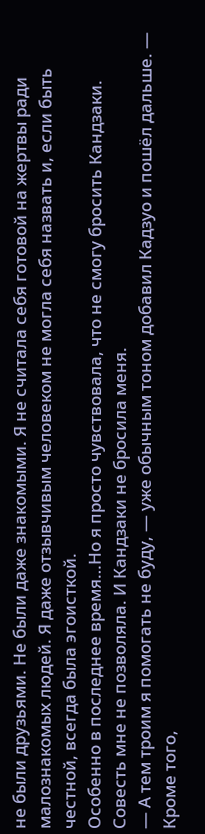не были друзьями. Не были даже знакомыми. Я не считала себя готовой на жертвы ради малознакомых людей. Я даже отзывчивым человеком не могла себя назвать и, если быть честной, всегда была эгоисткой.
Особенно в последнее время…Но я просто чувствовала, что не смогу бросить Кандзаки. Совесть мне не позволяла. И Кандзаки не бросила меня.
— А тем троим я помогать не буду, — уже обычным тоном добавил Кадзуо и пошёл дальше. — Кроме того,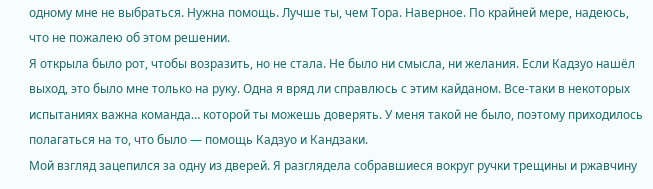одному мне не выбраться. Нужна помощь. Лучше ты, чем Тора. Наверное. По крайней мере, надеюсь, что не пожалею об этом решении.
Я открыла было рот, чтобы возразить, но не стала. Не было ни смысла, ни желания. Если Кадзуо нашёл выход, это было мне только на руку. Одна я вряд ли справлюсь с этим кайданом. Все-таки в некоторых испытаниях важна команда… которой ты можешь доверять. У меня такой не было, поэтому приходилось полагаться на то, что было — помощь Кадзуо и Кандзаки.
Мой взгляд зацепился за одну из дверей. Я разглядела собравшиеся вокруг ручки трещины и ржавчину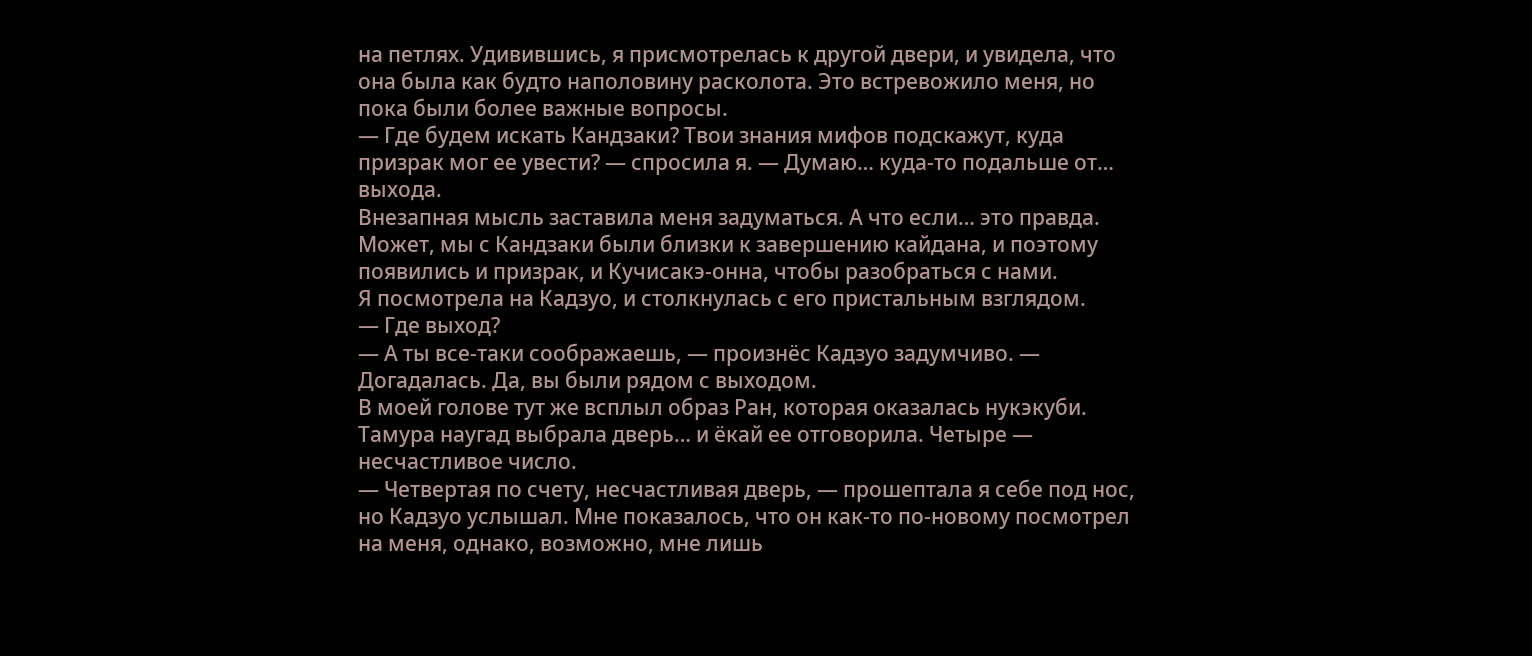на петлях. Удивившись, я присмотрелась к другой двери, и увидела, что она была как будто наполовину расколота. Это встревожило меня, но пока были более важные вопросы.
— Где будем искать Кандзаки? Твои знания мифов подскажут, куда призрак мог ее увести? — спросила я. — Думаю… куда-то подальше от… выхода.
Внезапная мысль заставила меня задуматься. А что если… это правда. Может, мы с Кандзаки были близки к завершению кайдана, и поэтому появились и призрак, и Кучисакэ-онна, чтобы разобраться с нами.
Я посмотрела на Кадзуо, и столкнулась с его пристальным взглядом.
— Где выход?
— А ты все-таки соображаешь, — произнёс Кадзуо задумчиво. — Догадалась. Да, вы были рядом с выходом.
В моей голове тут же всплыл образ Ран, которая оказалась нукэкуби. Тамура наугад выбрала дверь… и ёкай ее отговорила. Четыре — несчастливое число.
— Четвертая по счету, несчастливая дверь, — прошептала я себе под нос, но Кадзуо услышал. Мне показалось, что он как-то по-новому посмотрел на меня, однако, возможно, мне лишь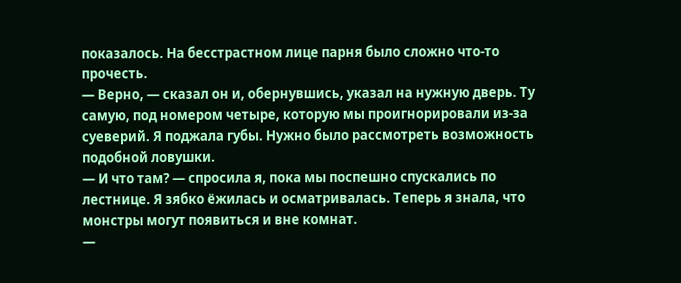показалось. На бесстрастном лице парня было сложно что-то прочесть.
— Верно, — сказал он и, обернувшись, указал на нужную дверь. Ту самую, под номером четыре, которую мы проигнорировали из-за суеверий. Я поджала губы. Нужно было рассмотреть возможность подобной ловушки.
— И что там? — спросила я, пока мы поспешно спускались по лестнице. Я зябко ёжилась и осматривалась. Теперь я знала, что монстры могут появиться и вне комнат.
—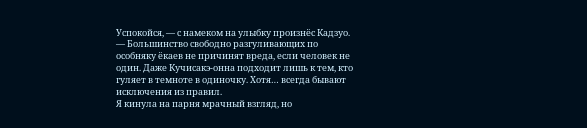Успокойся, — с намеком на улыбку произнёс Кадзуо. — Большинство свободно разгуливающих по особняку ёкаев не причинят вреда, если человек не один. Даже Кучисакэ-онна подходит лишь к тем, кто гуляет в темноте в одиночку. Хотя… всегда бывают исключения из правил.
Я кинула на парня мрачный взгляд, но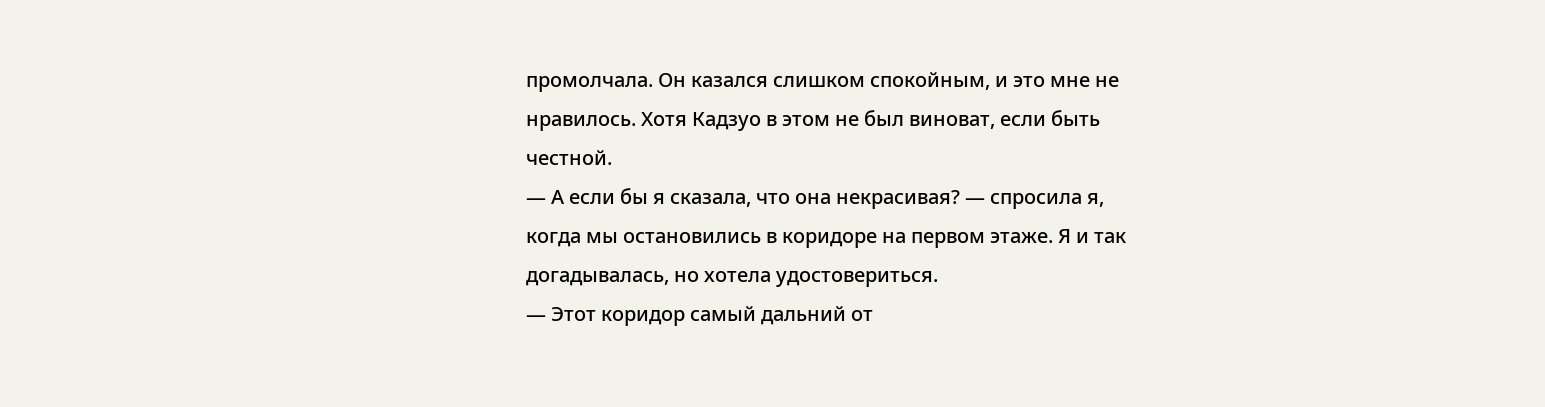промолчала. Он казался слишком спокойным, и это мне не нравилось. Хотя Кадзуо в этом не был виноват, если быть честной.
— А если бы я сказала, что она некрасивая? — спросила я, когда мы остановились в коридоре на первом этаже. Я и так догадывалась, но хотела удостовериться.
— Этот коридор самый дальний от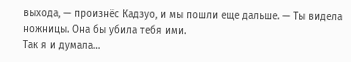выхода, — произнёс Кадзуо, и мы пошли еще дальше. — Ты видела ножницы. Она бы убила тебя ими.
Так я и думала…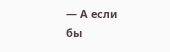— А если бы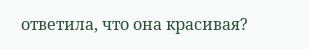ответила, что она красивая?